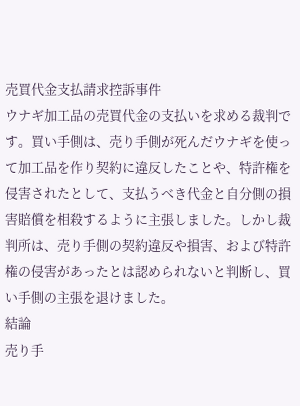売買代金支払請求控訴事件
ウナギ加工品の売買代金の支払いを求める裁判です。買い手側は、売り手側が死んだウナギを使って加工品を作り契約に違反したことや、特許権を侵害されたとして、支払うべき代金と自分側の損害賠償を相殺するように主張しました。しかし裁判所は、売り手側の契約違反や損害、および特許権の侵害があったとは認められないと判断し、買い手側の主張を退けました。
結論
売り手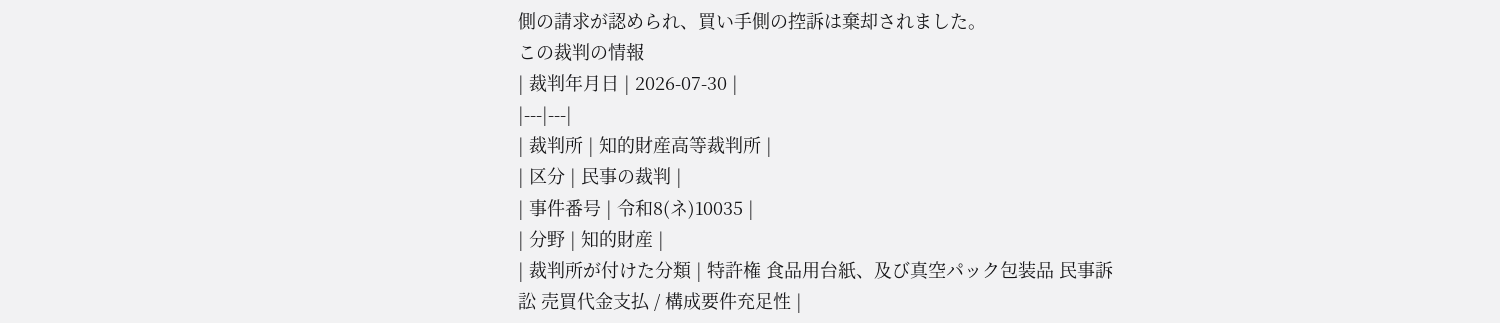側の請求が認められ、買い手側の控訴は棄却されました。
この裁判の情報
| 裁判年月日 | 2026-07-30 |
|---|---|
| 裁判所 | 知的財産高等裁判所 |
| 区分 | 民事の裁判 |
| 事件番号 | 令和8(ネ)10035 |
| 分野 | 知的財産 |
| 裁判所が付けた分類 | 特許権 食品用台紙、及び真空パック包装品 民事訴訟 売買代金支払 / 構成要件充足性 |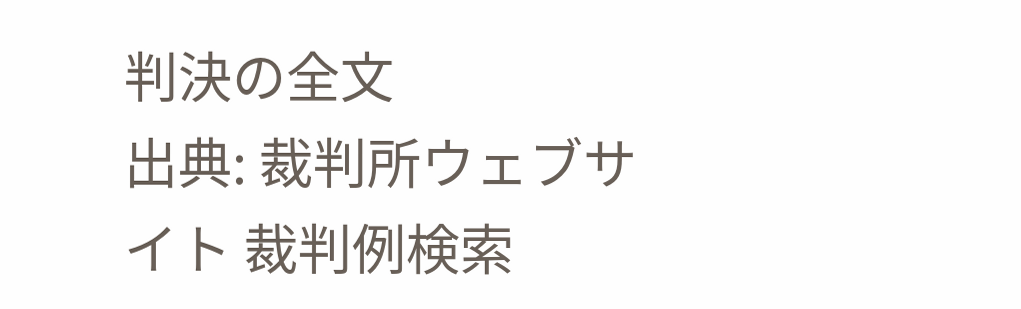判決の全文
出典: 裁判所ウェブサイト 裁判例検索